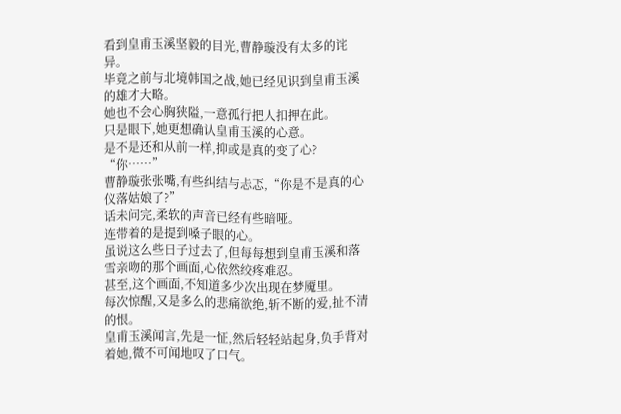看到皇甫玉溪坚毅的目光,曹静璇没有太多的诧异。
毕竟之前与北境韩国之战,她已经见识到皇甫玉溪的雄才大略。
她也不会心胸狭隘,一意孤行把人扣押在此。
只是眼下,她更想确认皇甫玉溪的心意。
是不是还和从前一样,抑或是真的变了心?
“你……”
曹静璇张张嘴,有些纠结与忐忑,“你是不是真的心仪落姑娘了?”
话未问完,柔软的声音已经有些暗哑。
连带着的是提到嗓子眼的心。
虽说这么些日子过去了,但每每想到皇甫玉溪和落雪亲吻的那个画面,心依然绞疼难忍。
甚至,这个画面,不知道多少次出现在梦魇里。
每次惊醒,又是多么的悲痛欲绝,斩不断的爱,扯不清的恨。
皇甫玉溪闻言,先是一怔,然后轻轻站起身,负手背对着她,微不可闻地叹了口气。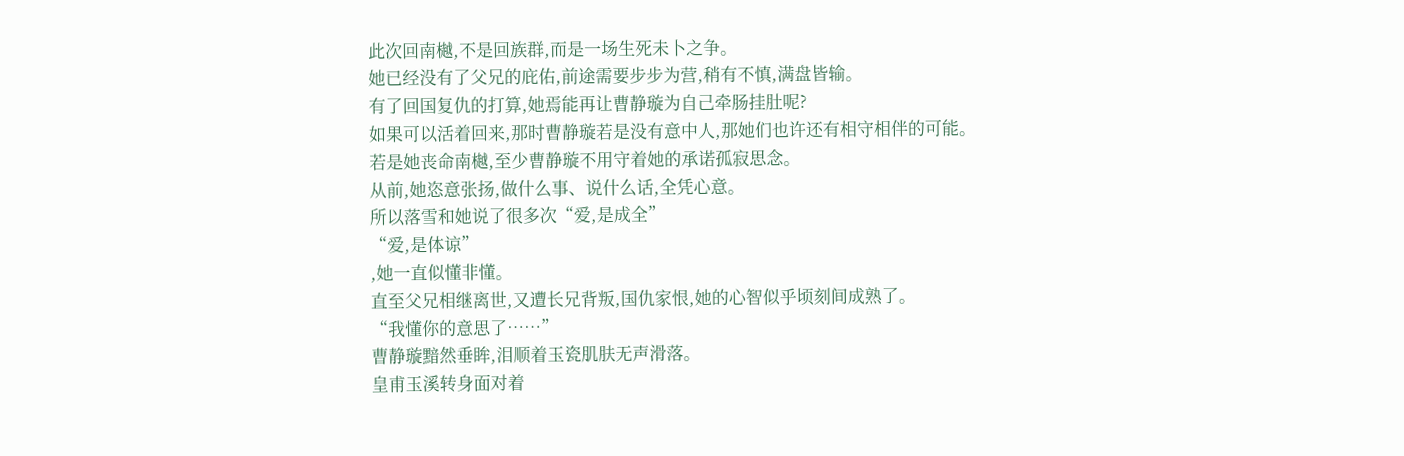此次回南樾,不是回族群,而是一场生死未卜之争。
她已经没有了父兄的庇佑,前途需要步步为营,稍有不慎,满盘皆输。
有了回国复仇的打算,她焉能再让曹静璇为自己牵肠挂肚呢?
如果可以活着回来,那时曹静璇若是没有意中人,那她们也许还有相守相伴的可能。
若是她丧命南樾,至少曹静璇不用守着她的承诺孤寂思念。
从前,她恣意张扬,做什么事、说什么话,全凭心意。
所以落雪和她说了很多次“爱,是成全”
“爱,是体谅”
,她一直似懂非懂。
直至父兄相继离世,又遭长兄背叛,国仇家恨,她的心智似乎顷刻间成熟了。
“我懂你的意思了……”
曹静璇黯然垂眸,泪顺着玉瓷肌肤无声滑落。
皇甫玉溪转身面对着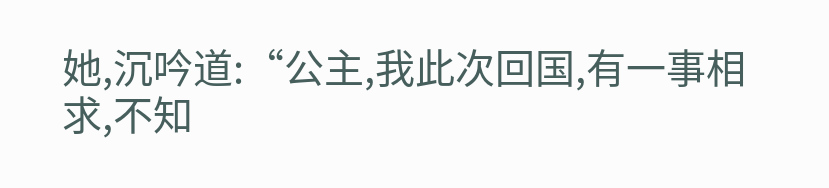她,沉吟道:“公主,我此次回国,有一事相求,不知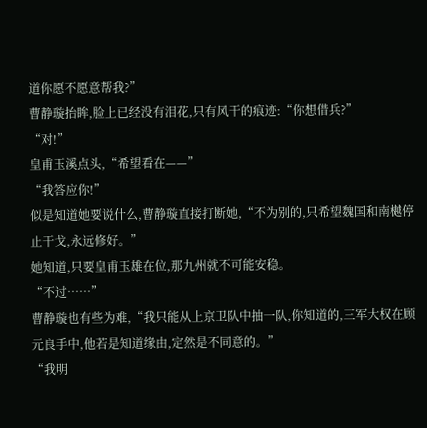道你愿不愿意帮我?”
曹静璇抬眸,脸上已经没有泪花,只有风干的痕迹:“你想借兵?”
“对!”
皇甫玉溪点头,“希望看在——”
“我答应你!”
似是知道她要说什么,曹静璇直接打断她,“不为别的,只希望魏国和南樾停止干戈,永远修好。”
她知道,只要皇甫玉雄在位,那九州就不可能安稳。
“不过……”
曹静璇也有些为难,“我只能从上京卫队中抽一队,你知道的,三军大权在顾元良手中,他若是知道缘由,定然是不同意的。”
“我明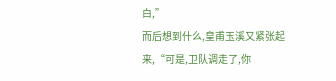白,”
而后想到什么,皇甫玉溪又紧张起来,“可是,卫队调走了,你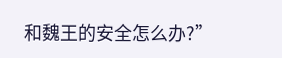和魏王的安全怎么办?”